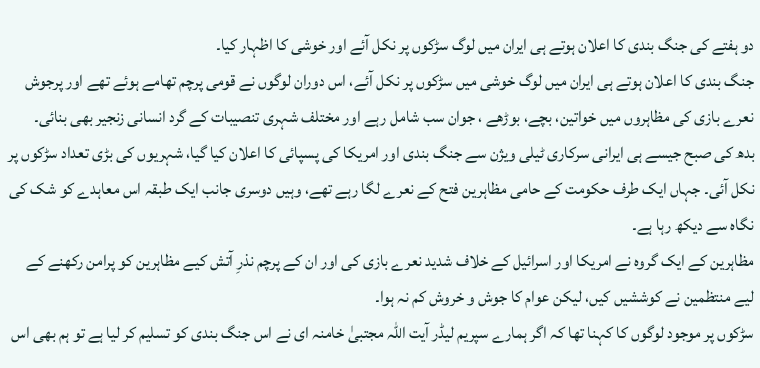دو ہفتے کی جنگ بندی کا اعلان ہوتے ہی ایران میں لوگ سڑکوں پر نکل آئے اور خوشی کا اظہار کیا۔
جنگ بندی کا اعلان ہوتے ہی ایران میں لوگ خوشی میں سڑکوں پر نکل آئے، اس دوران لوگوں نے قومی پرچم تھامے ہوئے تھے اور پرجوش نعرے بازی کی مظاہروں میں خواتین، بچے، بوڑھے ، جوان سب شامل رہے اور مختلف شہری تنصیبات کے گرد انسانی زنجیر بھی بنائی۔
بدھ کی صبح جیسے ہی ایرانی سرکاری ٹیلی ویژن سے جنگ بندی اور امریکا کی پسپائی کا اعلان کیا گیا، شہریوں کی بڑی تعداد سڑکوں پر نکل آئی۔ جہاں ایک طرف حکومت کے حامی مظاہرین فتح کے نعرے لگا رہے تھے، وہیں دوسری جانب ایک طبقہ اس معاہدے کو شک کی نگاہ سے دیکھ رہا ہے۔
مظاہرین کے ایک گروہ نے امریکا اور اسرائیل کے خلاف شدید نعرے بازی کی اور ان کے پرچم نذرِ آتش کیے مظاہرین کو پرامن رکھنے کے لیے منتظمین نے کوششیں کیں، لیکن عوام کا جوش و خروش کم نہ ہوا۔
سڑکوں پر موجود لوگوں کا کہنا تھا کہ اگر ہمارے سپریم لیڈر آیت اللہ مجتبیٰ خامنہ ای نے اس جنگ بندی کو تسلیم کر لیا ہے تو ہم بھی اس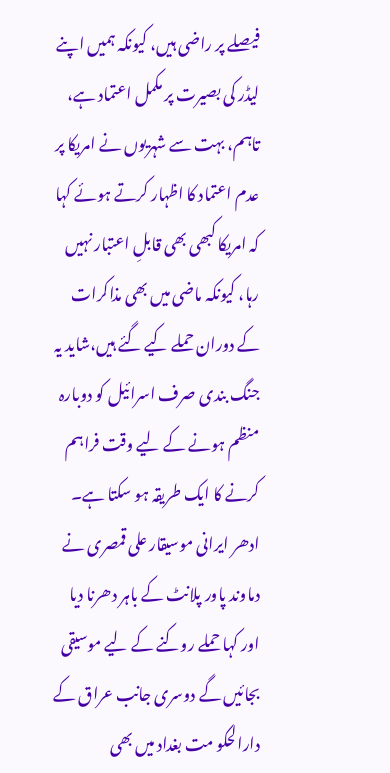فیصلے پر راضی ہیں، کیونکہ ہمیں اپنے لیڈر کی بصیرت پر مکمل اعتماد ہے، تاہم، بہت سے شہریوں نے امریکا پر عدم اعتماد کا اظہار کرتے ہوئے کہا کہ امریکا کبھی بھی قابلِ اعتبار نہیں رہا، کیونکہ ماضی میں بھی مذاکرات کے دوران حملے کیے گئے ہیں،شاید یہ جنگ بندی صرف اسرائیل کو دوبارہ منظم ہونے کے لیے وقت فراہم کرنے کا ایک طریقہ ہو سکتا ہے۔
ادھر ایرانی موسیقار علی قمصری نے دماوند پاور پلانٹ کے باہر دھرنا دیا اور کہا حملے روکنے کے لیے موسیقی بجائیں گے دوسری جانب عراق کے دارالحکو مت بغداد میں بھی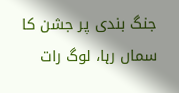جنگ بندی پر جشن کا سماں رہا، لوگ رات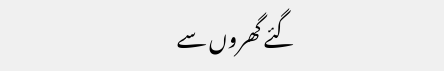گئے گھروں سے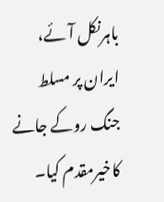باہرنکل آئے، ایران پر مسلط جنگ روکے جانے کاخیرمقدم کیا۔